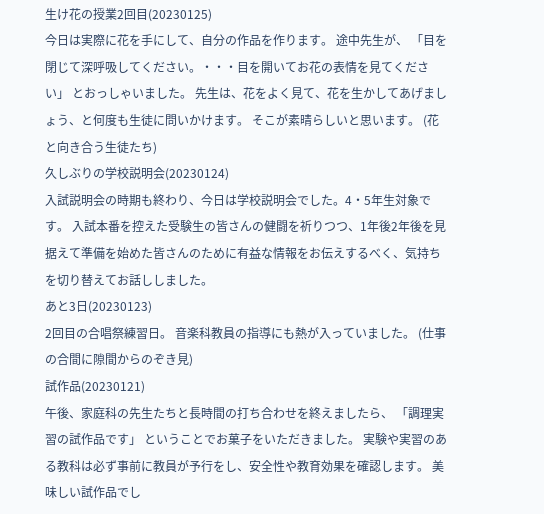生け花の授業2回目(20230125)
今日は実際に花を手にして、自分の作品を作ります。 途中先生が、 「目を閉じて深呼吸してください。・・・目を開いてお花の表情を見てください」 とおっしゃいました。 先生は、花をよく見て、花を生かしてあげましょう、と何度も生徒に問いかけます。 そこが素晴らしいと思います。 (花と向き合う生徒たち)
久しぶりの学校説明会(20230124)
入試説明会の時期も終わり、今日は学校説明会でした。4・5年生対象です。 入試本番を控えた受験生の皆さんの健闘を祈りつつ、1年後2年後を見据えて準備を始めた皆さんのために有益な情報をお伝えするべく、気持ちを切り替えてお話ししました。
あと3日(20230123)
2回目の合唱祭練習日。 音楽科教員の指導にも熱が入っていました。 (仕事の合間に隙間からのぞき見)
試作品(20230121)
午後、家庭科の先生たちと長時間の打ち合わせを終えましたら、 「調理実習の試作品です」 ということでお菓子をいただきました。 実験や実習のある教科は必ず事前に教員が予行をし、安全性や教育効果を確認します。 美味しい試作品でし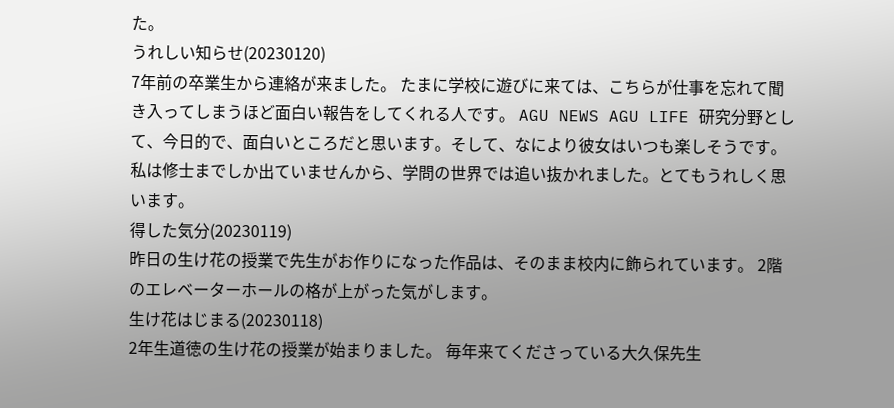た。
うれしい知らせ(20230120)
7年前の卒業生から連絡が来ました。 たまに学校に遊びに来ては、こちらが仕事を忘れて聞き入ってしまうほど面白い報告をしてくれる人です。 AGU NEWS AGU LIFE 研究分野として、今日的で、面白いところだと思います。そして、なにより彼女はいつも楽しそうです。 私は修士までしか出ていませんから、学問の世界では追い抜かれました。とてもうれしく思います。
得した気分(20230119)
昨日の生け花の授業で先生がお作りになった作品は、そのまま校内に飾られています。 2階のエレベーターホールの格が上がった気がします。
生け花はじまる(20230118)
2年生道徳の生け花の授業が始まりました。 毎年来てくださっている大久保先生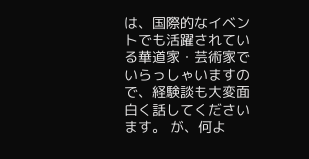は、国際的なイベントでも活躍されている華道家・芸術家でいらっしゃいますので、経験談も大変面白く話してくださいます。 が、何よ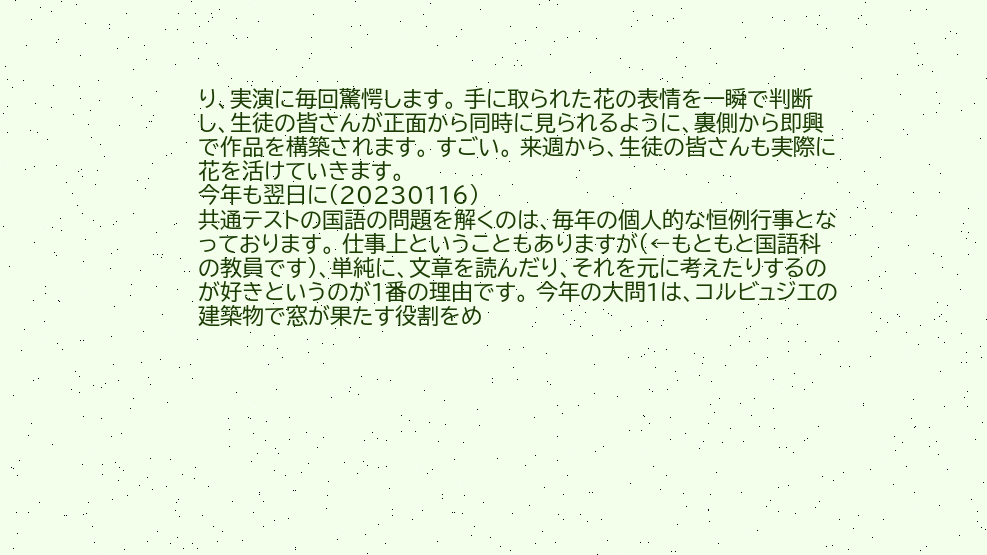り、実演に毎回驚愕します。 手に取られた花の表情を一瞬で判断し、生徒の皆さんが正面から同時に見られるように、裏側から即興で作品を構築されます。 すごい。 来週から、生徒の皆さんも実際に花を活けていきます。
今年も翌日に(20230116)
共通テストの国語の問題を解くのは、毎年の個人的な恒例行事となっております。 仕事上ということもありますが(←もともと国語科の教員です)、単純に、文章を読んだり、それを元に考えたりするのが好きというのが1番の理由です。 今年の大問1は、コルビュジエの建築物で窓が果たす役割をめ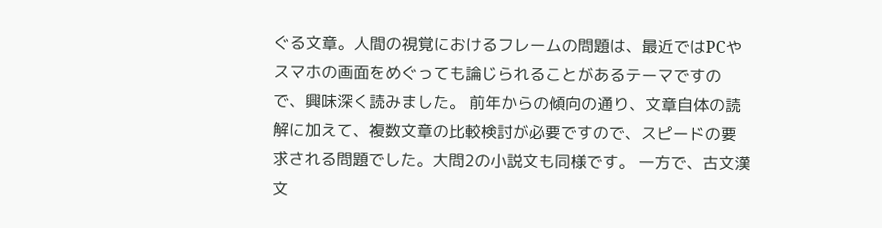ぐる文章。人間の視覚におけるフレームの問題は、最近ではPCやスマホの画面をめぐっても論じられることがあるテーマですので、興味深く読みました。 前年からの傾向の通り、文章自体の読解に加えて、複数文章の比較検討が必要ですので、スピードの要求される問題でした。大問2の小説文も同様です。 一方で、古文漢文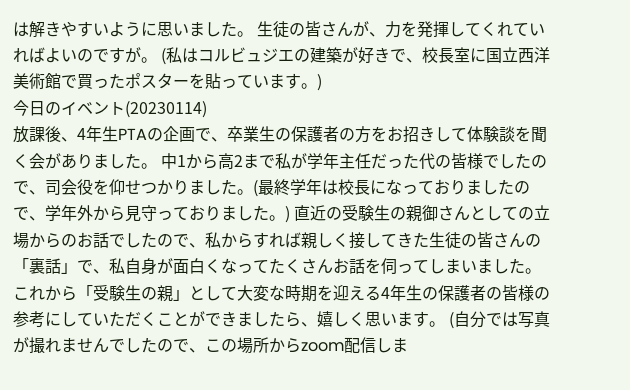は解きやすいように思いました。 生徒の皆さんが、力を発揮してくれていればよいのですが。 (私はコルビュジエの建築が好きで、校長室に国立西洋美術館で買ったポスターを貼っています。)
今日のイベント(20230114)
放課後、4年生PTAの企画で、卒業生の保護者の方をお招きして体験談を聞く会がありました。 中1から高2まで私が学年主任だった代の皆様でしたので、司会役を仰せつかりました。(最終学年は校長になっておりましたので、学年外から見守っておりました。) 直近の受験生の親御さんとしての立場からのお話でしたので、私からすれば親しく接してきた生徒の皆さんの「裏話」で、私自身が面白くなってたくさんお話を伺ってしまいました。 これから「受験生の親」として大変な時期を迎える4年生の保護者の皆様の参考にしていただくことができましたら、嬉しく思います。 (自分では写真が撮れませんでしたので、この場所からzoom配信しま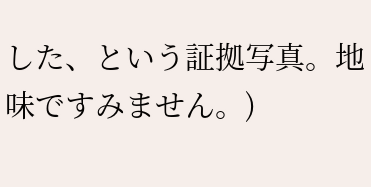した、という証拠写真。地味ですみません。)